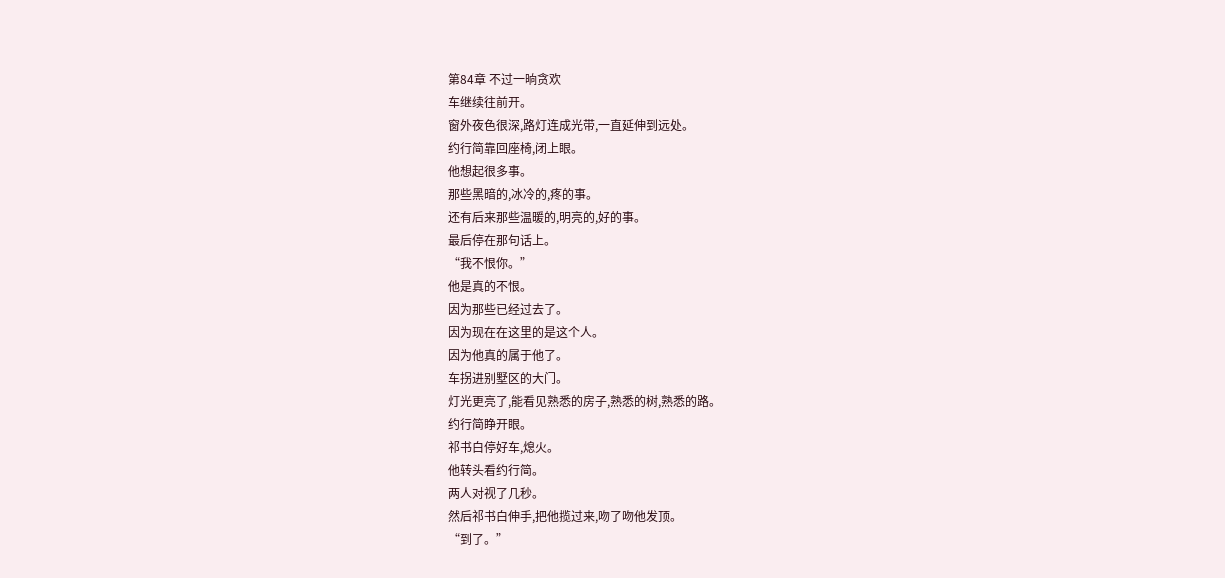第84章 不过一晌贪欢
车继续往前开。
窗外夜色很深,路灯连成光带,一直延伸到远处。
约行简靠回座椅,闭上眼。
他想起很多事。
那些黑暗的,冰冷的,疼的事。
还有后来那些温暖的,明亮的,好的事。
最后停在那句话上。
“我不恨你。”
他是真的不恨。
因为那些已经过去了。
因为现在在这里的是这个人。
因为他真的属于他了。
车拐进别墅区的大门。
灯光更亮了,能看见熟悉的房子,熟悉的树,熟悉的路。
约行简睁开眼。
祁书白停好车,熄火。
他转头看约行简。
两人对视了几秒。
然后祁书白伸手,把他揽过来,吻了吻他发顶。
“到了。”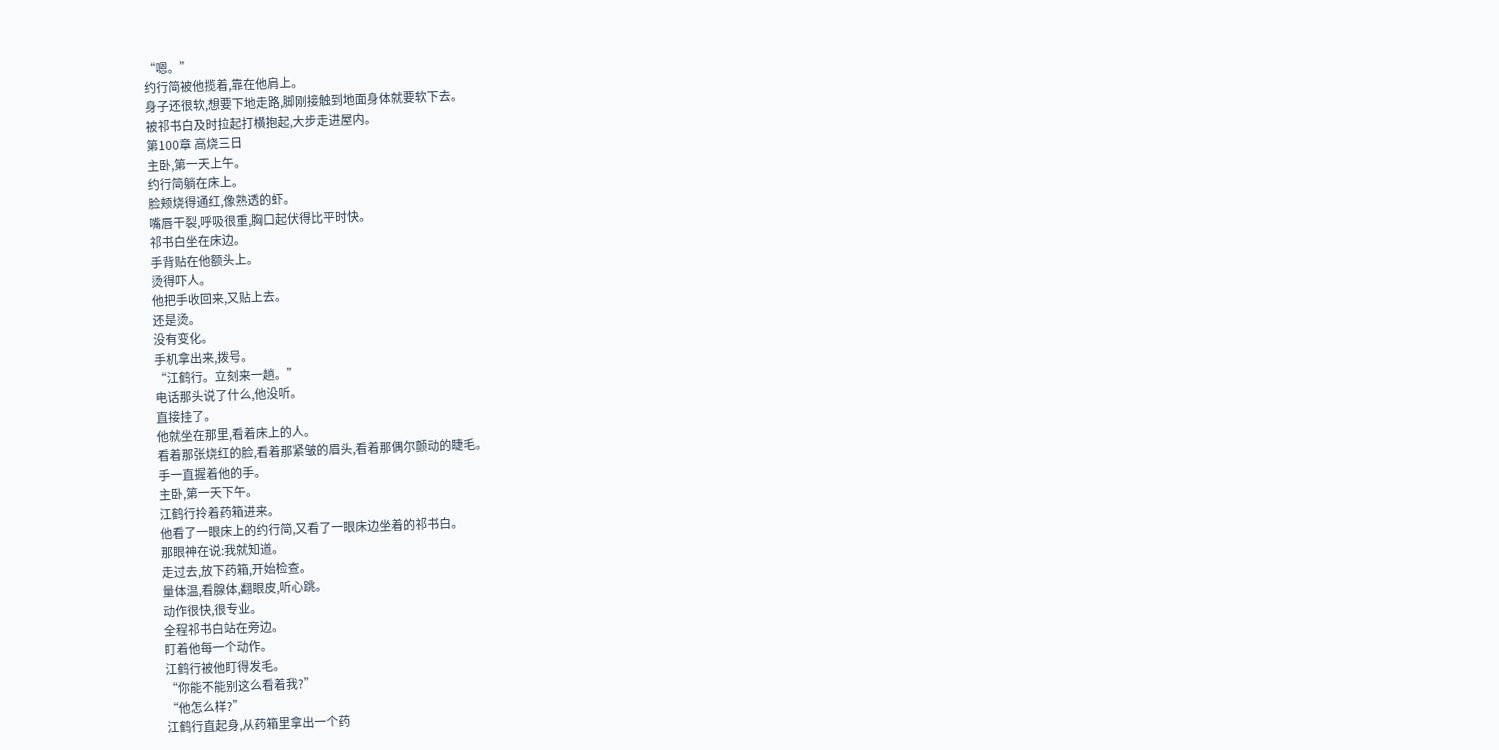“嗯。”
约行简被他揽着,靠在他肩上。
身子还很软,想要下地走路,脚刚接触到地面身体就要软下去。
被祁书白及时拉起打横抱起,大步走进屋内。
第100章 高烧三日
主卧,第一天上午。
约行简躺在床上。
脸颊烧得通红,像熟透的虾。
嘴唇干裂,呼吸很重,胸口起伏得比平时快。
祁书白坐在床边。
手背贴在他额头上。
烫得吓人。
他把手收回来,又贴上去。
还是烫。
没有变化。
手机拿出来,拨号。
“江鹤行。立刻来一趟。”
电话那头说了什么,他没听。
直接挂了。
他就坐在那里,看着床上的人。
看着那张烧红的脸,看着那紧皱的眉头,看着那偶尔颤动的睫毛。
手一直握着他的手。
主卧,第一天下午。
江鹤行拎着药箱进来。
他看了一眼床上的约行简,又看了一眼床边坐着的祁书白。
那眼神在说:我就知道。
走过去,放下药箱,开始检查。
量体温,看腺体,翻眼皮,听心跳。
动作很快,很专业。
全程祁书白站在旁边。
盯着他每一个动作。
江鹤行被他盯得发毛。
“你能不能别这么看着我?”
“他怎么样?”
江鹤行直起身,从药箱里拿出一个药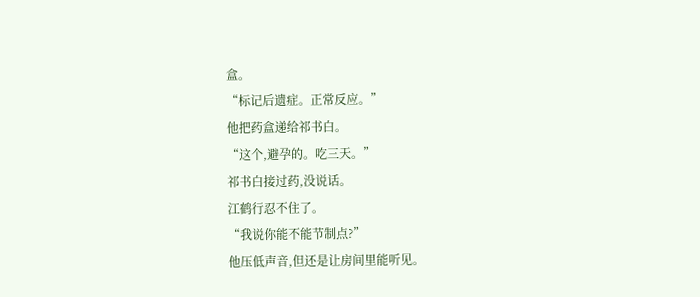盒。
“标记后遗症。正常反应。”
他把药盒递给祁书白。
“这个,避孕的。吃三天。”
祁书白接过药,没说话。
江鹤行忍不住了。
“我说你能不能节制点?”
他压低声音,但还是让房间里能听见。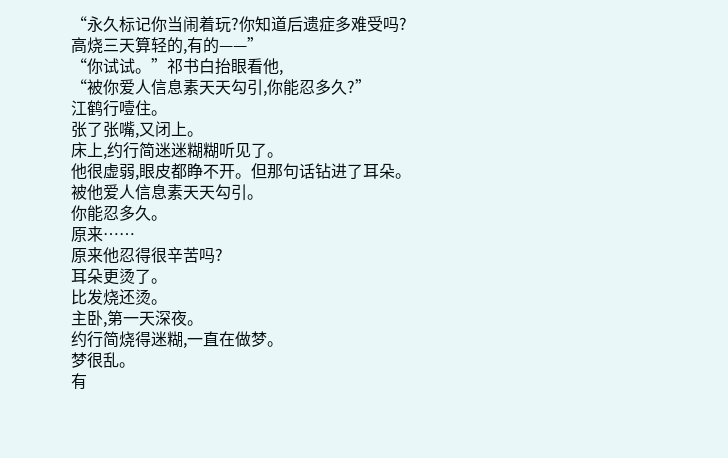“永久标记你当闹着玩?你知道后遗症多难受吗?高烧三天算轻的,有的——”
“你试试。”祁书白抬眼看他,
“被你爱人信息素天天勾引,你能忍多久?”
江鹤行噎住。
张了张嘴,又闭上。
床上,约行简迷迷糊糊听见了。
他很虚弱,眼皮都睁不开。但那句话钻进了耳朵。
被他爱人信息素天天勾引。
你能忍多久。
原来……
原来他忍得很辛苦吗?
耳朵更烫了。
比发烧还烫。
主卧,第一天深夜。
约行简烧得迷糊,一直在做梦。
梦很乱。
有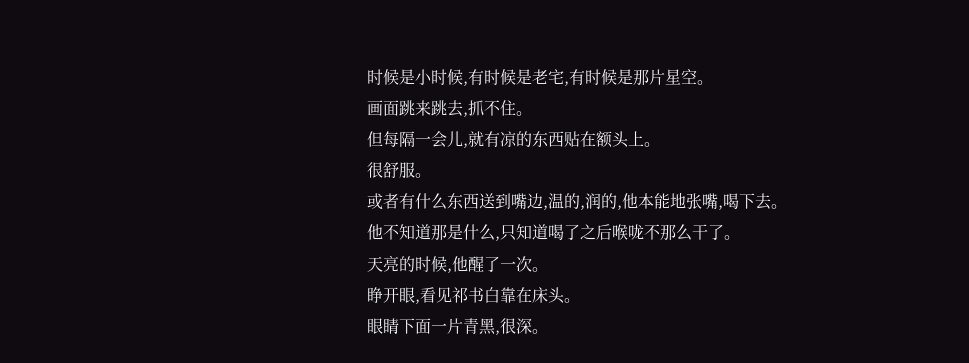时候是小时候,有时候是老宅,有时候是那片星空。
画面跳来跳去,抓不住。
但每隔一会儿,就有凉的东西贴在额头上。
很舒服。
或者有什么东西送到嘴边,温的,润的,他本能地张嘴,喝下去。
他不知道那是什么,只知道喝了之后喉咙不那么干了。
天亮的时候,他醒了一次。
睁开眼,看见祁书白靠在床头。
眼睛下面一片青黑,很深。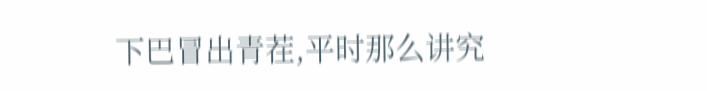下巴冒出青茬,平时那么讲究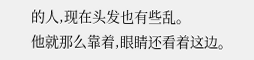的人,现在头发也有些乱。
他就那么靠着,眼睛还看着这边。